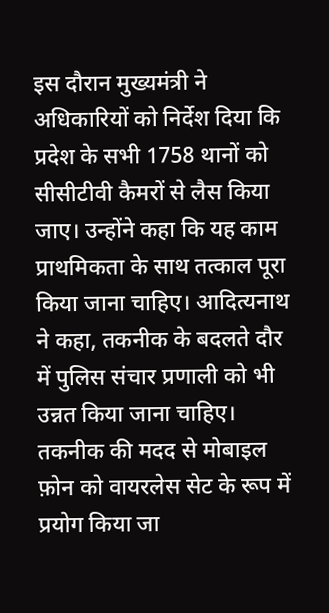इस दौरान मुख्यमंत्री ने अधिकारियों को निर्देश दिया कि प्रदेश के सभी 1758 थानों को सीसीटीवी कैमरों से लैस किया जाए। उन्होंने कहा कि यह काम प्राथमिकता के साथ तत्काल पूरा किया जाना चाहिए। आदित्यनाथ ने कहा, तकनीक के बदलते दौर में पुलिस संचार प्रणाली को भी उन्नत किया जाना चाहिए। तकनीक की मदद से मोबाइल फ़ोन को वायरलेस सेट के रूप में प्रयोग किया जा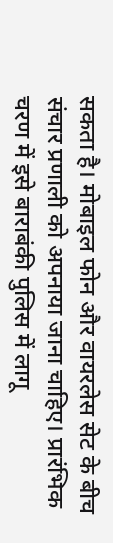सकता है। मोबाइल फोन और वायरलेस सेट के बीच संचार प्रणाली को अपनाया जाना चाहिए। प्रारंभिक चरण में इसे बाराबंकी पुलिस में लागू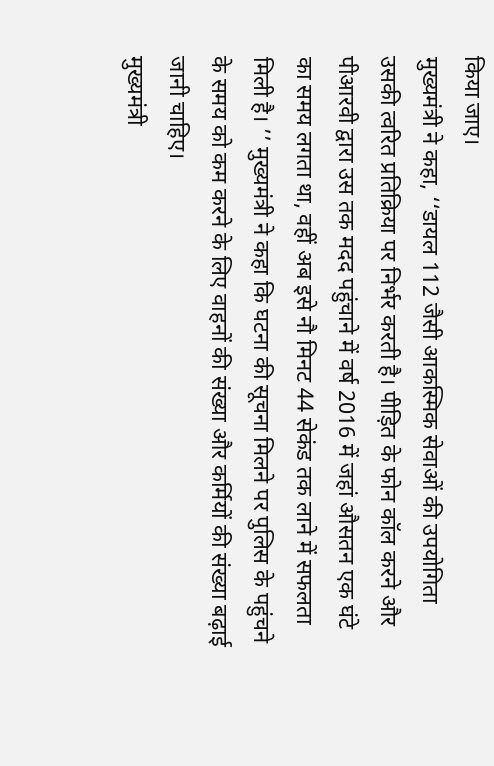किया जाए।
मुख्यमंत्री ने कहा, ‘‘डायल 112 जैसी आकस्मिक सेवाओं की उपयोगिता उसकी त्वरित प्रतिक्रिया पर निर्भर करती है। पीड़ित के फोन कॉल करने और पीआरवी द्वारा उस तक मदद पहुंचाने में वर्ष 2016 में जहां औसतन एक घंटे का समय लगता था, वहीं अब इसे नौ मिनट 44 सेकंड तक लाने में सफलता मिली है। ’’ मुख्यमंत्री ने कहा कि घटना की सूचना मिलने पर पुलिस के पहुंचने के समय को कम करने के लिए वाहनों की संख्या और कर्मियों की संख्या बढ़ाई जानी चाहिए।
मुख्यमंत्री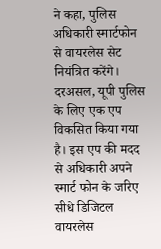ने कहा, पुलिस अधिकारी स्मार्टफोन से वायरलेस सेट नियंत्रित करेंगे। दरअसल, यूपी पुलिस के लिए एक एप विकसित किया गया है। इस एप की मदद से अधिकारी अपने स्मार्ट फोन के जरिए सीधे डिजिटल वायरलेस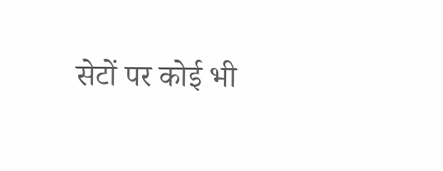सेटों पर कोई भी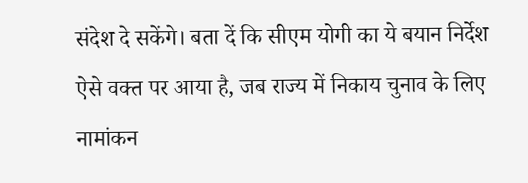संदेश दे सकेंगे। बता दें कि सीएम योगी का ये बयान निर्देश ऐसे वक्त पर आया है, जब राज्य में निकाय चुनाव के लिए नामांकन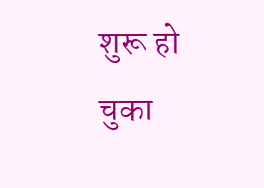शुरू हो चुका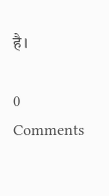है।

0 Comments